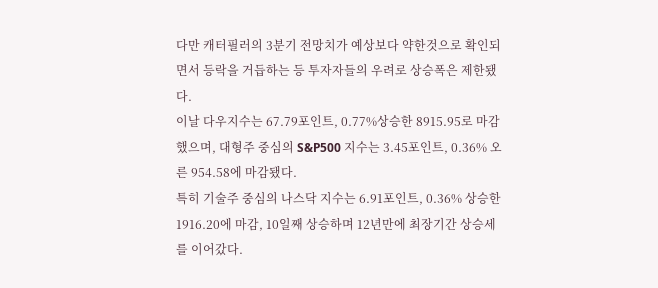다만 캐터필러의 3분기 전망치가 예상보다 약한것으로 확인되면서 등락을 거듭하는 등 투자자들의 우려로 상승폭은 제한됐다.
이날 다우지수는 67.79포인트, 0.77%상승한 8915.95로 마감했으며, 대형주 중심의 S&P500 지수는 3.45포인트, 0.36% 오른 954.58에 마감됐다.
특히 기술주 중심의 나스닥 지수는 6.91포인트, 0.36% 상승한 1916.20에 마감, 10일째 상승하며 12년만에 최장기간 상승세를 이어갔다.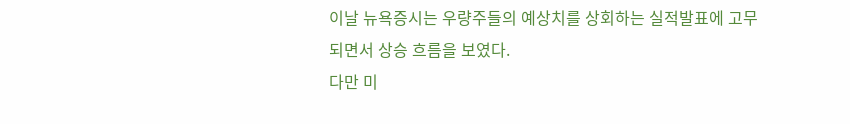이날 뉴욕증시는 우량주들의 예상치를 상회하는 실적발표에 고무되면서 상승 흐름을 보였다.
다만 미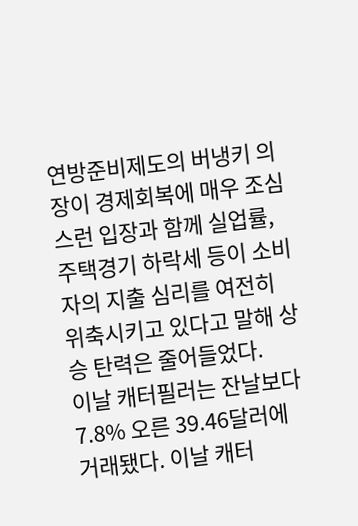연방준비제도의 버냉키 의장이 경제회복에 매우 조심스런 입장과 함께 실업률, 주택경기 하락세 등이 소비자의 지출 심리를 여전히 위축시키고 있다고 말해 상승 탄력은 줄어들었다.
이날 캐터필러는 잔날보다 7.8% 오른 39.46달러에 거래됐다. 이날 캐터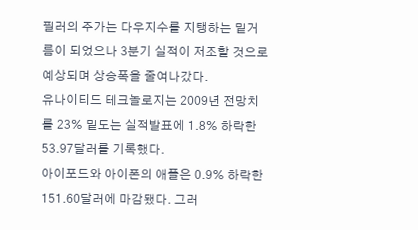필러의 주가는 다우지수를 지탱하는 밑거름이 되었으나 3분기 실적이 저조할 것으로 예상되며 상승폭을 줄여나갔다.
유나이티드 테크놀로지는 2009년 전망치를 23% 밑도는 실적발표에 1.8% 하락한 53.97달러를 기록했다.
아이포드와 아이폰의 애플은 0.9% 하락한 151.60달러에 마감됐다. 그러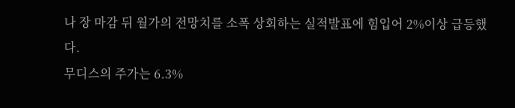나 장 마감 뒤 월가의 전망치를 소폭 상회하는 실적발표에 힘입어 2%이상 급등했다.
무디스의 주가는 6.3%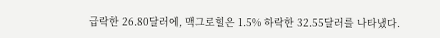급락한 26.80달러에, 맥그로힐은 1.5% 하락한 32.55달러를 나타냈다.